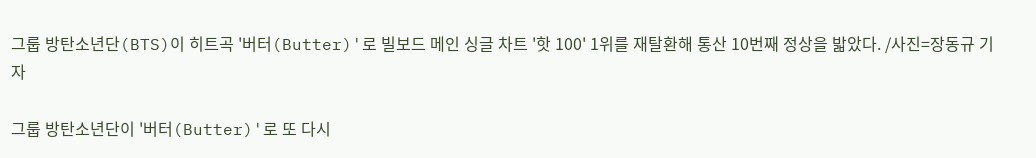그룹 방탄소년단(BTS)이 히트곡 '버터(Butter)'로 빌보드 메인 싱글 차트 '핫 100' 1위를 재탈환해 통산 10번째 정상을 밟았다. /사진=장동규 기자

그룹 방탄소년단이 '버터(Butter)'로 또 다시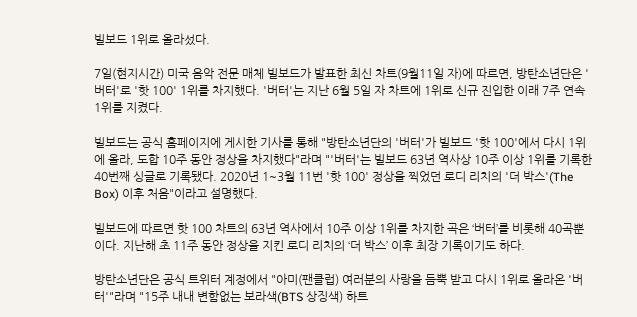빌보드 1위로 올라섰다.

7일(현지시간) 미국 음악 전문 매체 빌보드가 발표한 최신 차트(9월11일 자)에 따르면, 방탄소년단은 '버터'로 '핫 100' 1위를 차지했다. '버터'는 지난 6월 5일 자 차트에 1위로 신규 진입한 이래 7주 연속 1위를 지켰다.

빌보드는 공식 홈페이지에 게시한 기사를 통해 "방탄소년단의 '버터'가 빌보드 '핫 100'에서 다시 1위에 올라, 도합 10주 동안 정상을 차지했다"라며 "'버터'는 빌보드 63년 역사상 10주 이상 1위를 기록한 40번째 싱글로 기록됐다. 2020년 1~3월 11번 '핫 100' 정상을 찍었던 로디 리치의 '더 박스'(The Box) 이후 처음"이라고 설명했다.

빌보드에 따르면 핫 100 차트의 63년 역사에서 10주 이상 1위를 차지한 곡은 ‘버터’를 비롯해 40곡뿐이다. 지난해 초 11주 동안 정상을 지킨 로디 리치의 ‘더 박스’ 이후 최장 기록이기도 하다.

방탄소년단은 공식 트위터 계정에서 "아미(팬클럽) 여러분의 사랑을 듬뿍 받고 다시 1위로 올라온 '버터'"라며 "15주 내내 변함없는 보라색(BTS 상징색) 하트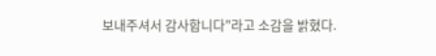보내주셔서 감사합니다"라고 소감을 밝혔다.